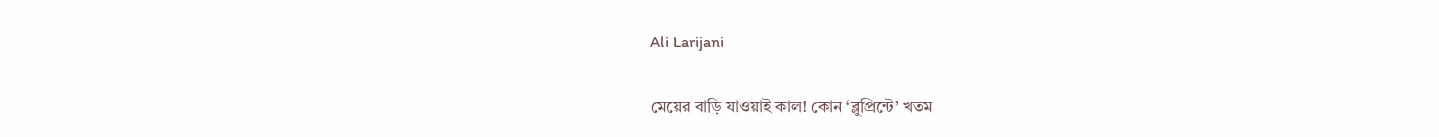Ali Larijani

মেয়ের বাড়ি যাওয়াই কাল! কোন ‘ব্লুপ্রিন্টে’ খতম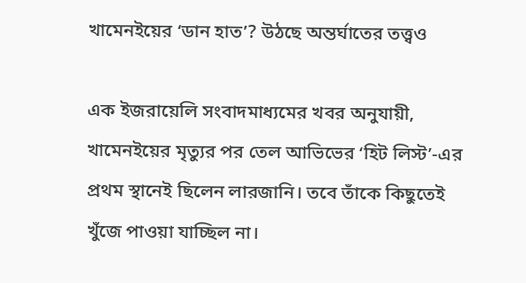খামেনইয়ের ‘ডান হাত’? উঠছে অন্তর্ঘাতের তত্ত্বও

এক ইজরায়েলি সংবাদমাধ্যমের খবর অনুযায়ী, খামেনইয়ের মৃত্যুর পর তেল আভিভের ‘হিট লিস্ট’-এর প্রথম স্থানেই ছিলেন লারজানি। তবে তাঁকে কিছুতেই খুঁজে পাওয়া যাচ্ছিল না।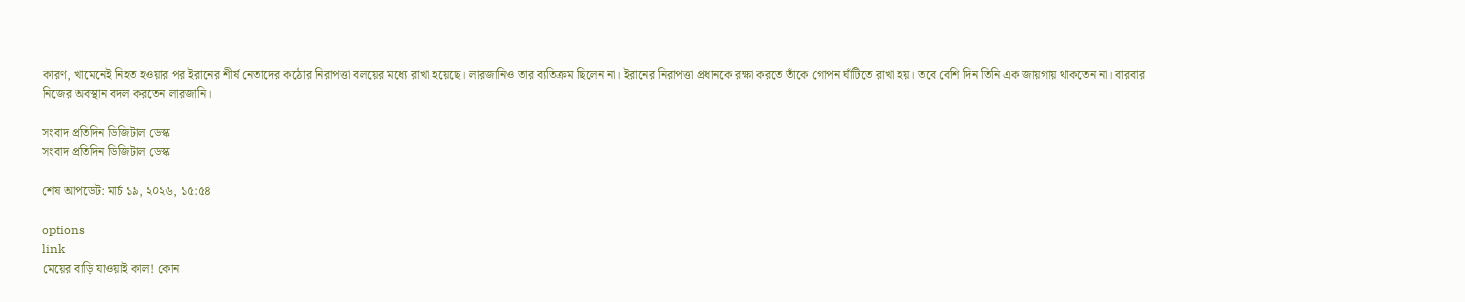কারণ, খামেনেই নিহত হওয়ার পর ইরানের শীর্ষ নেতাদের কঠোর নিরাপত্তা বলয়ের মধ্যে রাখা হয়েছে। লারজানিও তার ব্যতিক্রম ছিলেন না। ইরানের নিরাপত্তা প্রধানকে রক্ষা করতে তাঁকে গোপন ঘাঁটিতে রাখা হয়। তবে বেশি দিন তিনি এক জায়গায় থাকতেন না। বারবার নিজের অবস্থান বদল করতেন লারজানি।

সংবাদ প্রতিদিন ডিজিটাল ডেস্ক
সংবাদ প্রতিদিন ডিজিটাল ডেস্ক

শেষ আপডেট: মার্চ ১৯, ২০২৬, ১৫:৫৪

options
link
মেয়ের বাড়ি যাওয়াই কাল! কোন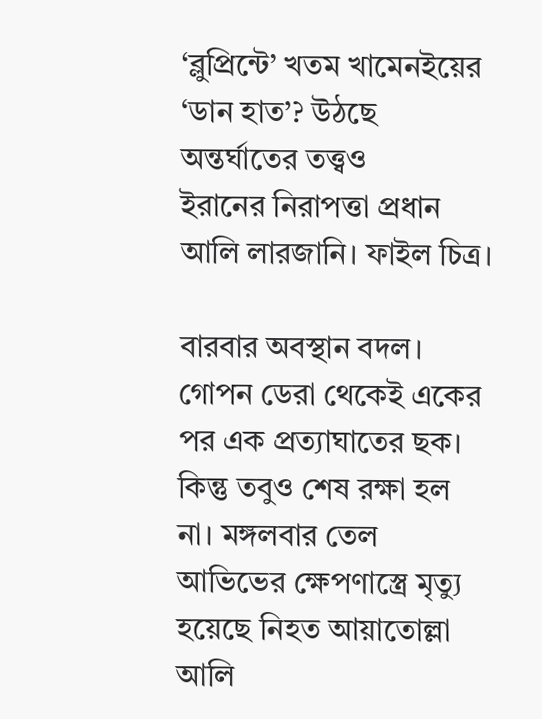‘ব্লুপ্রিন্টে’ খতম খামেনইয়ের ‘ডান হাত’? উঠছে অন্তর্ঘাতের তত্ত্বও
ইরানের নিরাপত্তা প্রধান আলি লারজানি। ফাইল চিত্র।

বারবার অবস্থান বদল। গোপন ডেরা থেকেই একের পর এক প্রত্যাঘাতের ছক। কিন্তু তবুও শেষ রক্ষা হল না। মঙ্গলবার তেল আভিভের ক্ষেপণাস্ত্রে মৃত্যু হয়েছে নিহত আয়াতোল্লা আলি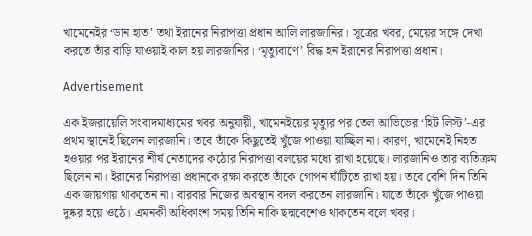খামেনেইর ‘ডান হাত’ তথা ইরানের নিরাপত্তা প্রধান আলি লারজানির। সূত্রের খবর, মেয়ের সঙ্গে দেখা করতে তাঁর বাড়ি যাওয়াই কাল হয় লারজানির। ‘মৃত্যুবাণে’ বিদ্ধ হন ইরানের নিরাপত্তা প্রধান।

Advertisement

এক ইজরায়েলি সংবাদমাধ্যমের খবর অনুযায়ী, খামেনইয়ের মৃত্যুর পর তেল আভিভের ‘হিট লিস্ট’-এর প্রথম স্থানেই ছিলেন লারজানি। তবে তাঁকে কিছুতেই খুঁজে পাওয়া যাচ্ছিল না। কারণ, খামেনেই নিহত হওয়ার পর ইরানের শীর্ষ নেতাদের কঠোর নিরাপত্তা বলয়ের মধ্যে রাখা হয়েছে। লারজানিও তার ব্যতিক্রম ছিলেন না। ইরানের নিরাপত্তা প্রধানকে রক্ষা করতে তাঁকে গোপন ঘাঁটিতে রাখা হয়। তবে বেশি দিন তিনি এক জায়গায় থাকতেন না। বারবার নিজের অবস্থান বদল করতেন লারজানি। যাতে তাঁকে খুঁজে পাওয়া দুষ্কর হয়ে ওঠে। এমনকী অধিকাংশ সময় তিনি নাকি ছদ্মবেশেও থাকতেন বলে খবর।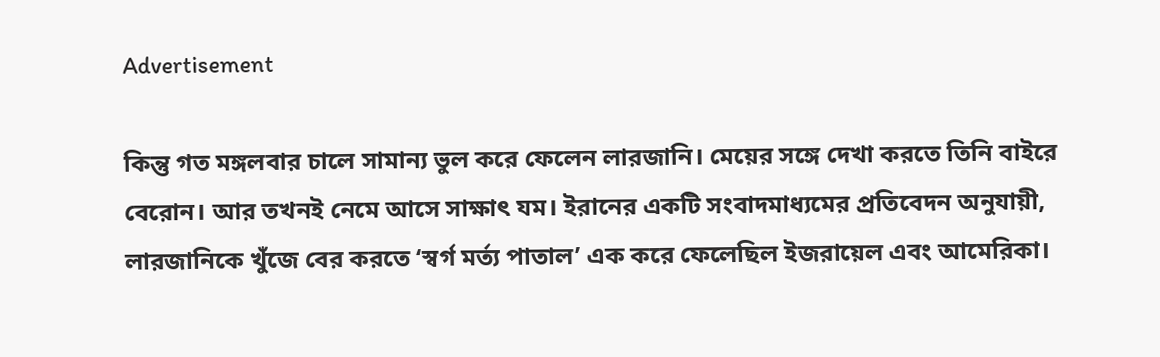Advertisement

কিন্তু গত মঙ্গলবার চালে সামান্য ভুল করে ফেলেন লারজানি। মেয়ের সঙ্গে দেখা করতে তিনি বাইরে বেরোন। আর তখনই নেমে আসে সাক্ষাৎ যম। ইরানের একটি সংবাদমাধ্যমের প্রতিবেদন অনুযায়ী, লারজানিকে খুঁজে বের করতে ‘স্বর্গ মর্ত্য পাতাল’ এক করে ফেলেছিল ইজরায়েল এবং আমেরিকা।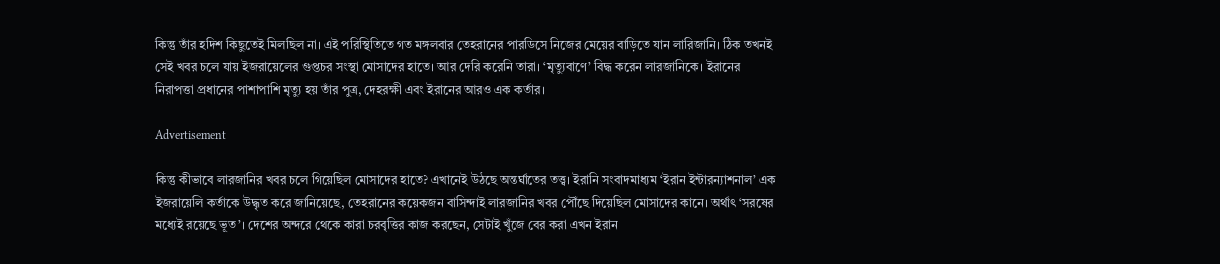কিন্তু তাঁর হদিশ কিছুতেই মিলছিল না। এই পরিস্থিতিতে গত মঙ্গলবার তেহরানের পারডিসে নিজের মেয়ের বাড়িতে যান লারিজানি। ঠিক তখনই সেই খবর চলে যায় ইজরায়েলের গুপ্তচর সংস্থা মোসাদের হাতে। আর দেরি করেনি তারা। ‘মৃত্যুবাণে’ বিদ্ধ করেন লারজানিকে। ইরানের নিরাপত্তা প্রধানের পাশাপাশি মৃত্যু হয় তাঁর পুত্র, দেহরক্ষী এবং ইরানের আরও এক কর্তার।

Advertisement

কিন্তু কীভাবে লারজানির খবর চলে গিয়েছিল মোসাদের হাতে? এখানেই উঠছে অন্তর্ঘাতের তত্ত্ব। ইরানি সংবাদমাধ্যম ‘ইরান ইন্টারন্যাশনাল’ এক ইজরায়েলি কর্তাকে উদ্ধৃত করে জানিয়েছে, তেহরানের কয়েকজন বাসিন্দাই লারজানির খবর পৌঁছে দিয়েছিল মোসাদের কানে। অর্থাৎ ‘সরষের মধ্যেই রয়েছে ভূত’। দেশের অন্দরে থেকে কারা চরবৃত্তির কাজ করছেন, সেটাই খুঁজে বের করা এখন ইরান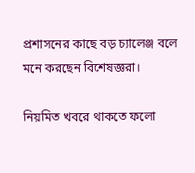প্রশাসনের কাছে বড় চ্যালেঞ্জ বলে মনে করছেন বিশেষজ্ঞরা।

নিয়মিত খবরে থাকতে ফলো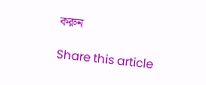করুন

Share this article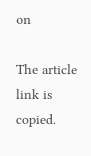on

The article link is copied.